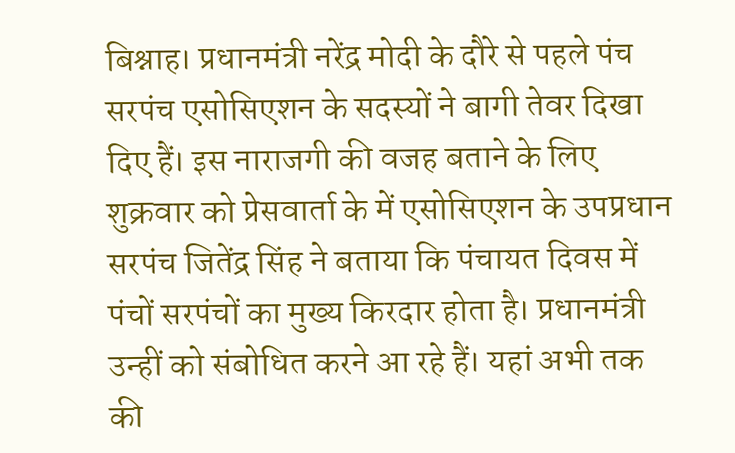बिश्नाह। प्रधानमंत्री नरेंद्र मोदी के दौरे से पहले पंच सरपंच एसोसिएशन के सदस्यों ने बागी तेवर दिखा दिए हैं। इस नाराजगी की वजह बताने के लिए शुक्रवार को प्रेसवार्ता के में एसोसिएशन के उपप्रधान सरपंच जितेंद्र सिंह ने बताया कि पंचायत दिवस में पंचों सरपंचों का मुख्य किरदार होता है। प्रधानमंत्री उन्हीं को संबोधित करने आ रहे हैं। यहां अभी तक की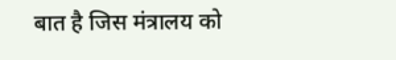बात है जिस मंत्रालय को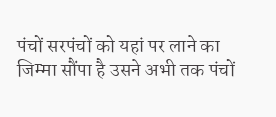पंचों सरपंचों को यहां पर लाने का जिम्मा सौंपा है उसने अभी तक पंचों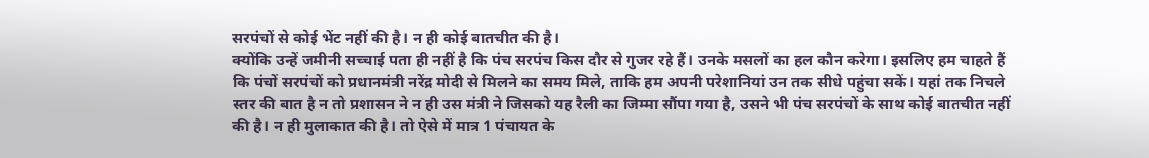सरपंचों से कोई भेंट नहीं की है। न ही कोई बातचीत की है।
क्योंकि उन्हें जमीनी सच्चाई पता ही नहीं है कि पंच सरपंच किस दौर से गुजर रहे हैं। उनके मसलों का हल कौन करेगा। इसलिए हम चाहते हैं कि पंचों सरपंचों को प्रधानमंत्री नरेंद्र मोदी से मिलने का समय मिले, ताकि हम अपनी परेशानियां उन तक सीधे पहुंचा सकें। यहां तक निचले स्तर की बात है न तो प्रशासन ने न ही उस मंत्री ने जिसको यह रैली का जिम्मा सौंपा गया है, उसने भी पंच सरपंचों के साथ कोई बातचीत नहीं की है। न ही मुलाकात की है। तो ऐसे में मात्र 1 पंचायत के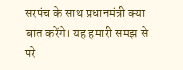सरपंच के साथ प्रधानमंत्री क्या बात करेंगे। यह हमारी समझ से परे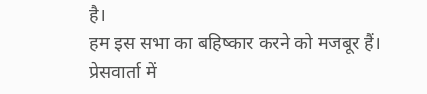है।
हम इस सभा का बहिष्कार करने को मजबूर हैं। प्रेसवार्ता में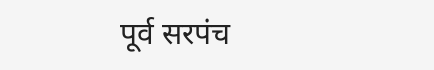पूर्व सरपंच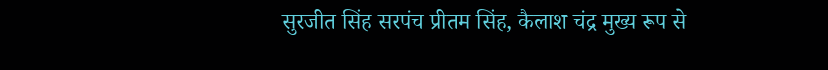सुरजीत सिंह सरपंच प्रीतम सिंह, कैलाश चंद्र मुख्य रूप से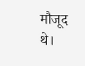मौजूद थे।